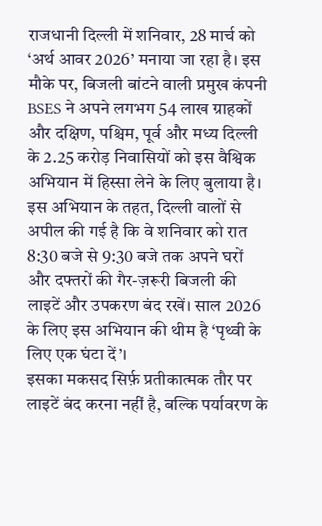राजधानी दिल्ली में शनिवार, 28 मार्च को ‘अर्थ आवर 2026’ मनाया जा रहा है। इस मौके पर, बिजली बांटने वाली प्रमुख कंपनी BSES ने अपने लगभग 54 लाख ग्राहकों और दक्षिण, पश्चिम, पूर्व और मध्य दिल्ली के 2.25 करोड़ निवासियों को इस वैश्विक अभियान में हिस्सा लेने के लिए बुलाया है।
इस अभियान के तहत, दिल्ली वालों से अपील की गई है कि वे शनिवार को रात 8:30 बजे से 9:30 बजे तक अपने घरों और दफ्तरों की गैर-ज़रूरी बिजली की लाइटें और उपकरण बंद रखें। साल 2026 के लिए इस अभियान की थीम है ‘पृथ्वी के लिए एक घंटा दें’।
इसका मकसद सिर्फ़ प्रतीकात्मक तौर पर लाइटें बंद करना नहीं है, बल्कि पर्यावरण के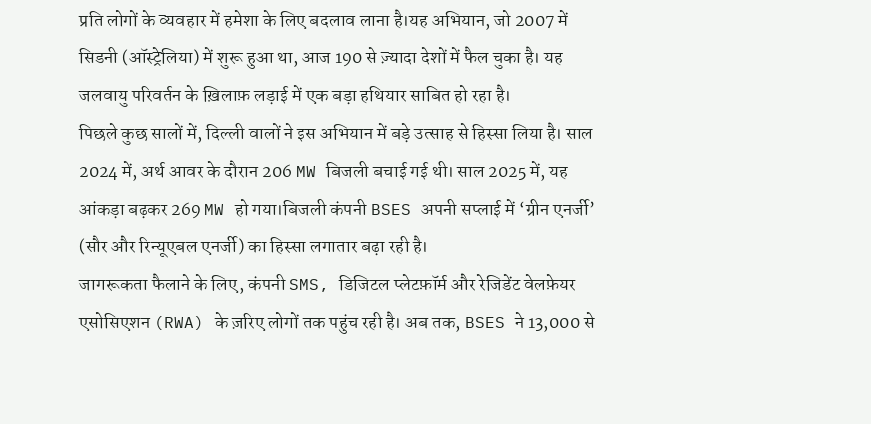प्रति लोगों के व्यवहार में हमेशा के लिए बदलाव लाना है।यह अभियान, जो 2007 में सिडनी (ऑस्ट्रेलिया) में शुरू हुआ था, आज 190 से ज़्यादा देशों में फैल चुका है। यह जलवायु परिवर्तन के ख़िलाफ़ लड़ाई में एक बड़ा हथियार साबित हो रहा है।
पिछले कुछ सालों में, दिल्ली वालों ने इस अभियान में बड़े उत्साह से हिस्सा लिया है। साल 2024 में, अर्थ आवर के दौरान 206 MW बिजली बचाई गई थी। साल 2025 में, यह आंकड़ा बढ़कर 269 MW हो गया।बिजली कंपनी BSES अपनी सप्लाई में ‘ग्रीन एनर्जी’ (सौर और रिन्यूएबल एनर्जी) का हिस्सा लगातार बढ़ा रही है।
जागरूकता फैलाने के लिए, कंपनी SMS, डिजिटल प्लेटफ़ॉर्म और रेजिडेंट वेलफ़ेयर एसोसिएशन (RWA) के ज़रिए लोगों तक पहुंच रही है। अब तक, BSES ने 13,000 से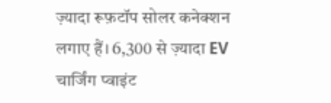ज़्यादा रूफ़टॉप सोलर कनेक्शन लगाए हैं। 6,300 से ज़्यादा EV चार्जिंग प्वाइंट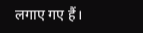लगाए गए हैं।